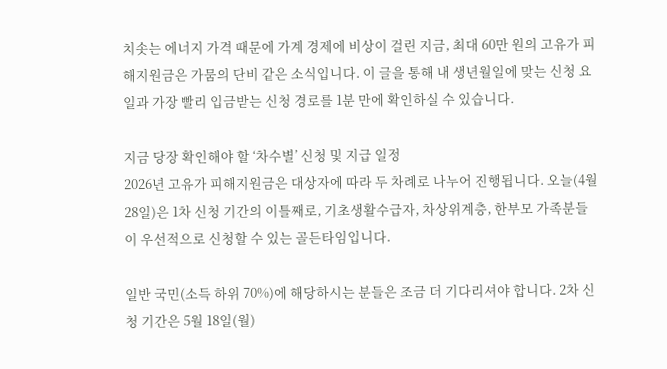치솟는 에너지 가격 때문에 가계 경제에 비상이 걸린 지금, 최대 60만 원의 고유가 피해지원금은 가뭄의 단비 같은 소식입니다. 이 글을 통해 내 생년월일에 맞는 신청 요일과 가장 빨리 입금받는 신청 경로를 1분 만에 확인하실 수 있습니다.

지금 당장 확인해야 할 ‘차수별’ 신청 및 지급 일정
2026년 고유가 피해지원금은 대상자에 따라 두 차례로 나누어 진행됩니다. 오늘(4월 28일)은 1차 신청 기간의 이틀째로, 기초생활수급자, 차상위계층, 한부모 가족분들이 우선적으로 신청할 수 있는 골든타임입니다.

일반 국민(소득 하위 70%)에 해당하시는 분들은 조금 더 기다리셔야 합니다. 2차 신청 기간은 5월 18일(월)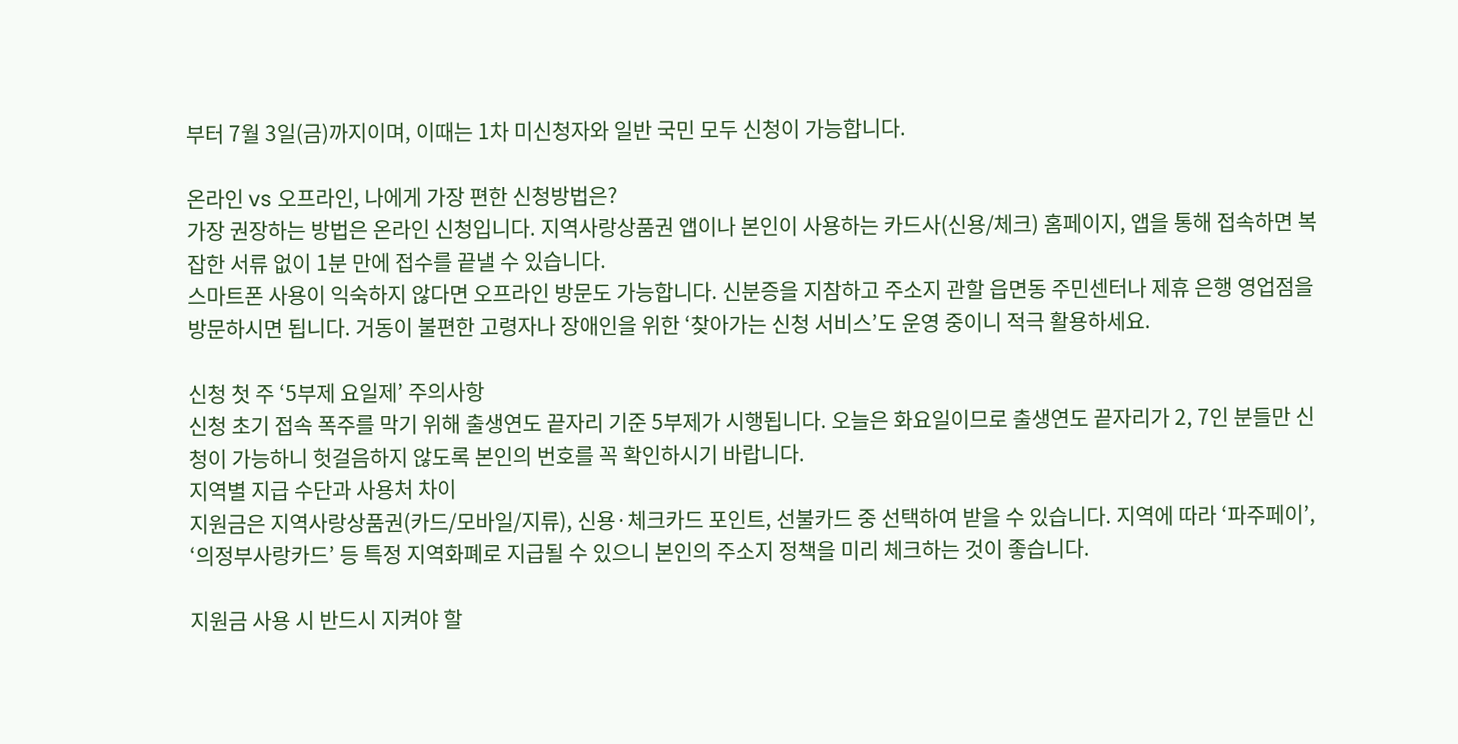부터 7월 3일(금)까지이며, 이때는 1차 미신청자와 일반 국민 모두 신청이 가능합니다.

온라인 vs 오프라인, 나에게 가장 편한 신청방법은?
가장 권장하는 방법은 온라인 신청입니다. 지역사랑상품권 앱이나 본인이 사용하는 카드사(신용/체크) 홈페이지, 앱을 통해 접속하면 복잡한 서류 없이 1분 만에 접수를 끝낼 수 있습니다.
스마트폰 사용이 익숙하지 않다면 오프라인 방문도 가능합니다. 신분증을 지참하고 주소지 관할 읍면동 주민센터나 제휴 은행 영업점을 방문하시면 됩니다. 거동이 불편한 고령자나 장애인을 위한 ‘찾아가는 신청 서비스’도 운영 중이니 적극 활용하세요.

신청 첫 주 ‘5부제 요일제’ 주의사항
신청 초기 접속 폭주를 막기 위해 출생연도 끝자리 기준 5부제가 시행됩니다. 오늘은 화요일이므로 출생연도 끝자리가 2, 7인 분들만 신청이 가능하니 헛걸음하지 않도록 본인의 번호를 꼭 확인하시기 바랍니다.
지역별 지급 수단과 사용처 차이
지원금은 지역사랑상품권(카드/모바일/지류), 신용·체크카드 포인트, 선불카드 중 선택하여 받을 수 있습니다. 지역에 따라 ‘파주페이’, ‘의정부사랑카드’ 등 특정 지역화폐로 지급될 수 있으니 본인의 주소지 정책을 미리 체크하는 것이 좋습니다.

지원금 사용 시 반드시 지켜야 할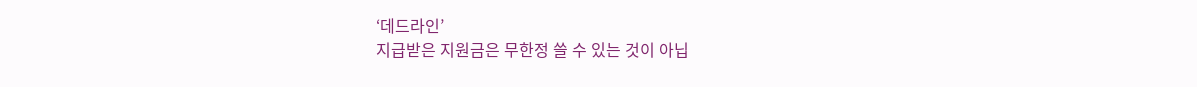‘데드라인’
지급받은 지원금은 무한정 쓸 수 있는 것이 아닙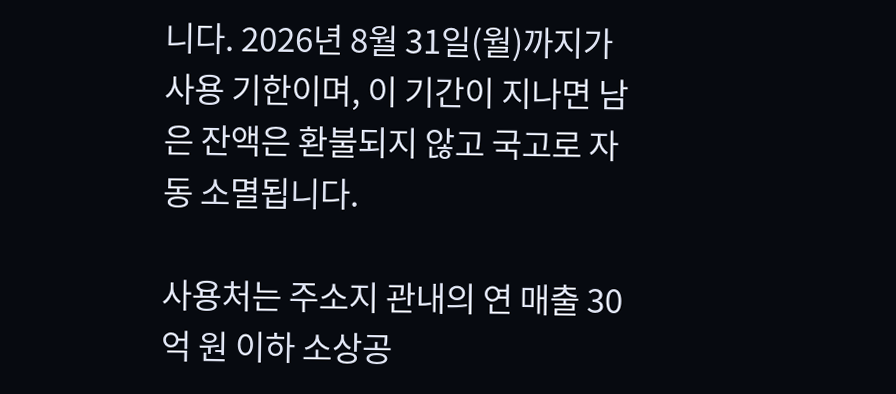니다. 2026년 8월 31일(월)까지가 사용 기한이며, 이 기간이 지나면 남은 잔액은 환불되지 않고 국고로 자동 소멸됩니다.

사용처는 주소지 관내의 연 매출 30억 원 이하 소상공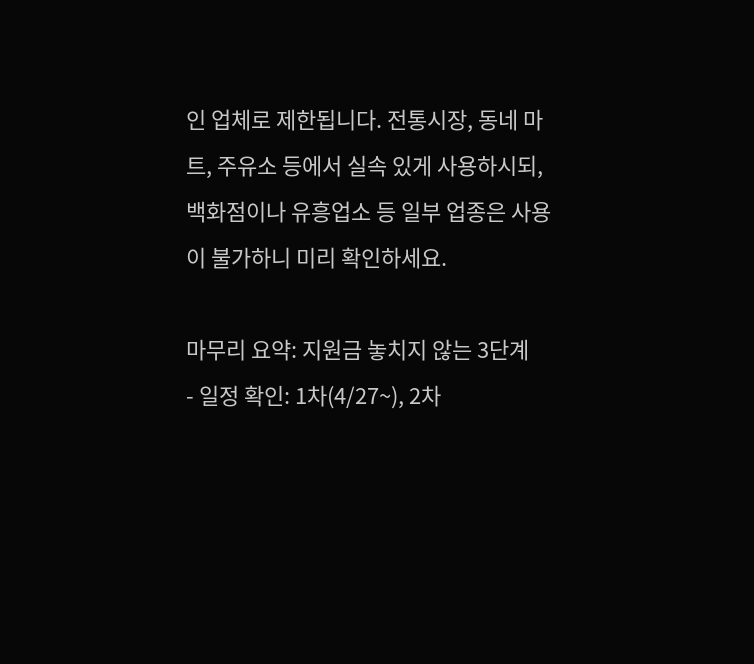인 업체로 제한됩니다. 전통시장, 동네 마트, 주유소 등에서 실속 있게 사용하시되, 백화점이나 유흥업소 등 일부 업종은 사용이 불가하니 미리 확인하세요.

마무리 요약: 지원금 놓치지 않는 3단계
- 일정 확인: 1차(4/27~), 2차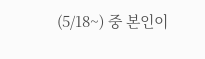(5/18~) 중 본인이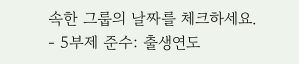속한 그룹의 날짜를 체크하세요.
- 5부제 준수: 출생연도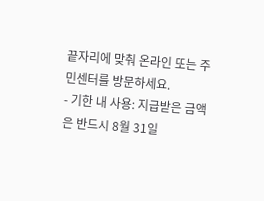끝자리에 맞춰 온라인 또는 주민센터를 방문하세요.
- 기한 내 사용: 지급받은 금액은 반드시 8월 31일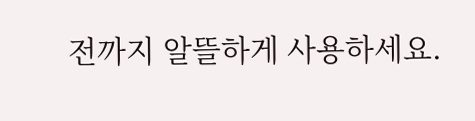전까지 알뜰하게 사용하세요.